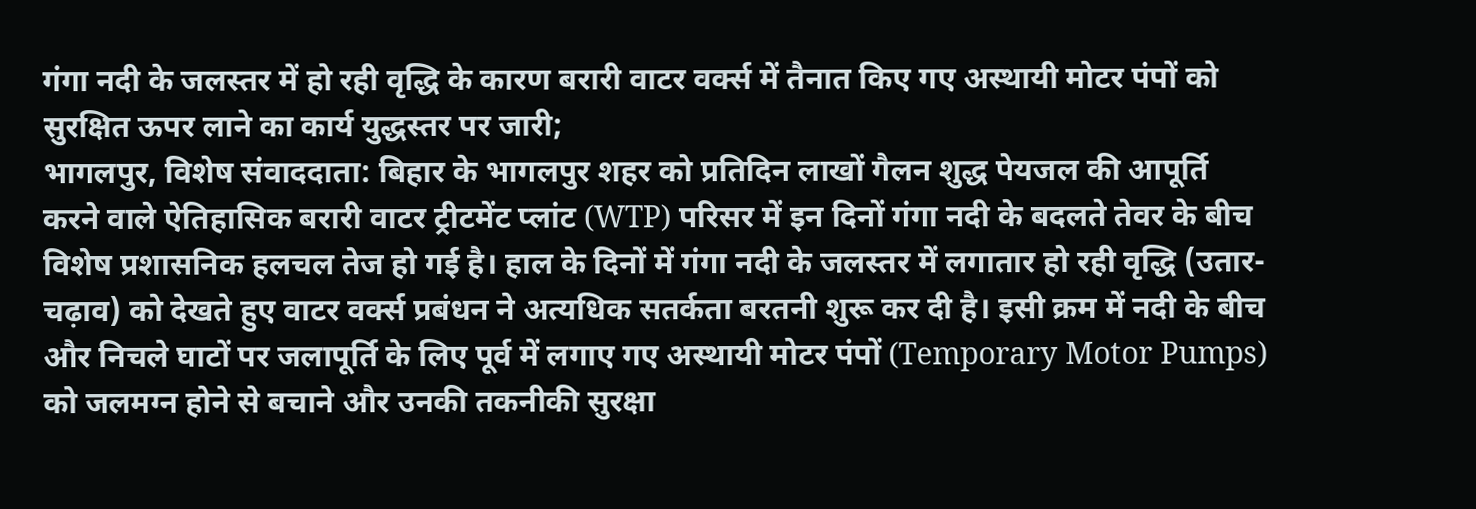गंगा नदी के जलस्तर में हो रही वृद्धि के कारण बरारी वाटर वर्क्स में तैनात किए गए अस्थायी मोटर पंपों को सुरक्षित ऊपर लाने का कार्य युद्धस्तर पर जारी;
भागलपुर, विशेष संवाददाता: बिहार के भागलपुर शहर को प्रतिदिन लाखों गैलन शुद्ध पेयजल की आपूर्ति करने वाले ऐतिहासिक बरारी वाटर ट्रीटमेंट प्लांट (WTP) परिसर में इन दिनों गंगा नदी के बदलते तेवर के बीच विशेष प्रशासनिक हलचल तेज हो गई है। हाल के दिनों में गंगा नदी के जलस्तर में लगातार हो रही वृद्धि (उतार-चढ़ाव) को देखते हुए वाटर वर्क्स प्रबंधन ने अत्यधिक सतर्कता बरतनी शुरू कर दी है। इसी क्रम में नदी के बीच और निचले घाटों पर जलापूर्ति के लिए पूर्व में लगाए गए अस्थायी मोटर पंपों (Temporary Motor Pumps) को जलमग्न होने से बचाने और उनकी तकनीकी सुरक्षा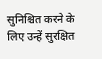सुनिश्चित करने के लिए उन्हें सुरक्षित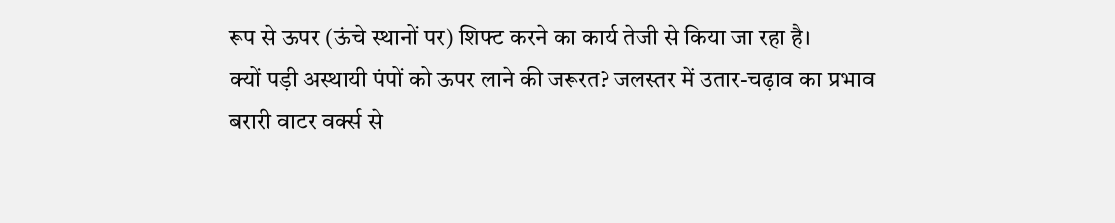रूप से ऊपर (ऊंचे स्थानों पर) शिफ्ट करने का कार्य तेजी से किया जा रहा है।
क्यों पड़ी अस्थायी पंपों को ऊपर लाने की जरूरत? जलस्तर में उतार-चढ़ाव का प्रभाव
बरारी वाटर वर्क्स से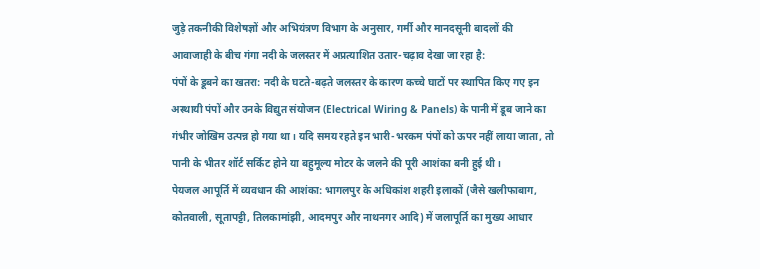जुड़े तकनीकी विशेषज्ञों और अभियंत्रण विभाग के अनुसार, गर्मी और मानदसूनी बादलों की आवाजाही के बीच गंगा नदी के जलस्तर में अप्रत्याशित उतार-चढ़ाव देखा जा रहा है:
पंपों के डूबने का खतरा: नदी के घटते-बढ़ते जलस्तर के कारण कच्चे घाटों पर स्थापित किए गए इन अस्थायी पंपों और उनके विद्युत संयोजन (Electrical Wiring & Panels) के पानी में डूब जाने का गंभीर जोखिम उत्पन्न हो गया था। यदि समय रहते इन भारी-भरकम पंपों को ऊपर नहीं लाया जाता, तो पानी के भीतर शॉर्ट सर्किट होने या बहुमूल्य मोटर के जलने की पूरी आशंका बनी हुई थी।
पेयजल आपूर्ति में व्यवधान की आशंका: भागलपुर के अधिकांश शहरी इलाकों (जैसे खलीफाबाग, कोतवाली, सूतापट्टी, तिलकामांझी, आदमपुर और नाथनगर आदि) में जलापूर्ति का मुख्य आधार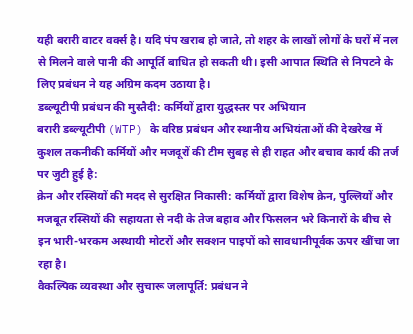यही बरारी वाटर वर्क्स है। यदि पंप खराब हो जाते, तो शहर के लाखों लोगों के घरों में नल से मिलने वाले पानी की आपूर्ति बाधित हो सकती थी। इसी आपात स्थिति से निपटने के लिए प्रबंधन ने यह अग्रिम कदम उठाया है।
डब्ल्यूटीपी प्रबंधन की मुस्तैदी: कर्मियों द्वारा युद्धस्तर पर अभियान
बरारी डब्ल्यूटीपी (WTP) के वरिष्ठ प्रबंधन और स्थानीय अभियंताओं की देखरेख में कुशल तकनीकी कर्मियों और मजदूरों की टीम सुबह से ही राहत और बचाव कार्य की तर्ज पर जुटी हुई है:
क्रेन और रस्सियों की मदद से सुरक्षित निकासी: कर्मियों द्वारा विशेष क्रेन, पुल्लियों और मजबूत रस्सियों की सहायता से नदी के तेज बहाव और फिसलन भरे किनारों के बीच से इन भारी-भरकम अस्थायी मोटरों और सक्शन पाइपों को सावधानीपूर्वक ऊपर खींचा जा रहा है।
वैकल्पिक व्यवस्था और सुचारू जलापूर्ति: प्रबंधन ने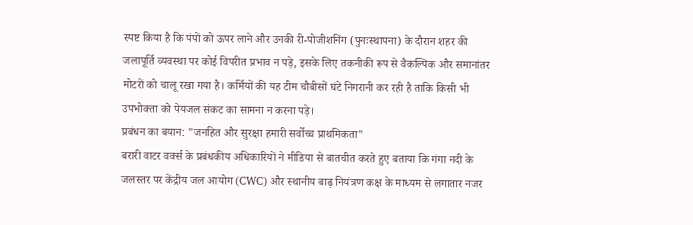स्पष्ट किया है कि पंपों को ऊपर लाने और उनकी री-पोजीशनिंग (पुनःस्थापना) के दौरान शहर की जलापूर्ति व्यवस्था पर कोई विपरीत प्रभाव न पड़े, इसके लिए तकनीकी रूप से वैकल्पिक और समानांतर मोटरों को चालू रखा गया है। कर्मियों की यह टीम चौबीसों घंटे निगरानी कर रही है ताकि किसी भी उपभोक्ता को पेयजल संकट का सामना न करना पड़े।
प्रबंधन का बयान: "जनहित और सुरक्षा हमारी सर्वोच्च प्राथमिकता"
बरारी वाटर वर्क्स के प्रबंधकीय अधिकारियों ने मीडिया से बातचीत करते हुए बताया कि गंगा नदी के जलस्तर पर केंद्रीय जल आयोग (CWC) और स्थानीय बाढ़ नियंत्रण कक्ष के माध्यम से लगातार नजर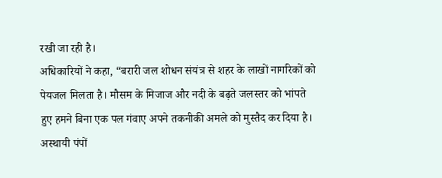रखी जा रही है।
अधिकारियों ने कहा, “बरारी जल शोधन संयंत्र से शहर के लाखों नागरिकों को पेयजल मिलता है। मौसम के मिजाज और नदी के बढ़ते जलस्तर को भांपते हुए हमने बिना एक पल गंवाए अपने तकनीकी अमले को मुस्तैद कर दिया है। अस्थायी पंपों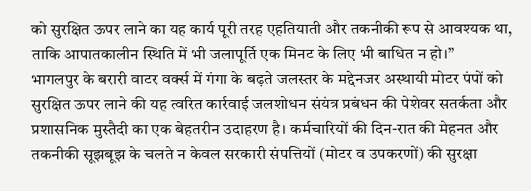को सुरक्षित ऊपर लाने का यह कार्य पूरी तरह एहतियाती और तकनीकी रूप से आवश्यक था, ताकि आपातकालीन स्थिति में भी जलापूर्ति एक मिनट के लिए भी बाधित न हो।”
भागलपुर के बरारी वाटर वर्क्स में गंगा के बढ़ते जलस्तर के मद्देनजर अस्थायी मोटर पंपों को सुरक्षित ऊपर लाने की यह त्वरित कार्रवाई जलशोधन संयंत्र प्रबंधन की पेशेवर सतर्कता और प्रशासनिक मुस्तैदी का एक बेहतरीन उदाहरण है। कर्मचारियों की दिन-रात की मेहनत और तकनीकी सूझबूझ के चलते न केवल सरकारी संपत्तियों (मोटर व उपकरणों) की सुरक्षा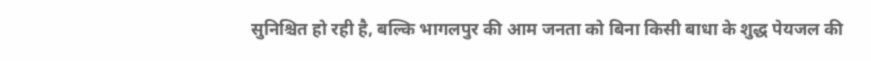सुनिश्चित हो रही है, बल्कि भागलपुर की आम जनता को बिना किसी बाधा के शुद्ध पेयजल की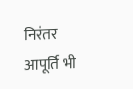निरंतर आपूर्ति भी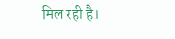मिल रही है।